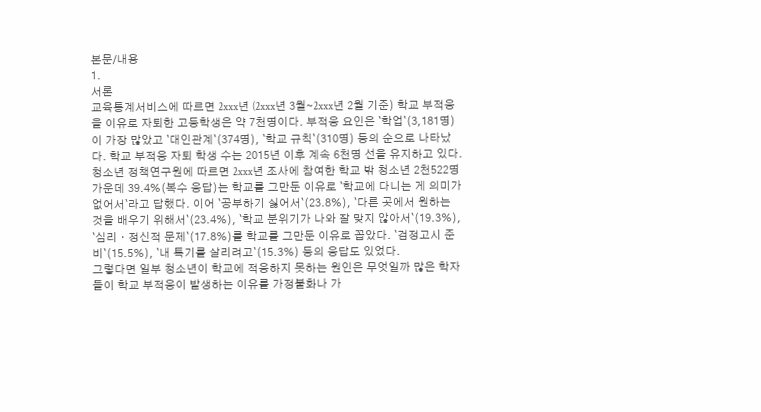본문/내용
1.
서론
교육통계서비스에 따르면 2xxx년 (2xxx년 3월∼2xxx년 2월 기준) 학교 부적응을 이유로 자퇴한 고등학생은 약 7천명이다. 부적응 요인은 `학업`(3,181명)이 가장 많았고 `대인관계`(374명), `학교 규칙`(310명) 등의 순으로 나타났다. 학교 부적응 자퇴 학생 수는 2015년 이후 계속 6천명 선을 유지하고 있다. 청소년 정책연구원에 따르면 2xxx년 조사에 참여한 학교 밖 청소년 2천522명 가운데 39.4%(복수 응답)는 학교를 그만둔 이유로 `학교에 다니는 게 의미가 없어서`라고 답했다. 이어 `공부하기 싫어서`(23.8%), `다른 곳에서 원하는 것을 배우기 위해서`(23.4%), `학교 분위기가 나와 잘 맞지 않아서`(19.3%), `심리ㆍ정신적 문제`(17.8%)를 학교를 그만둔 이유로 꼽았다. `검정고시 준비`(15.5%), `내 특기를 살리려고`(15.3%) 등의 응답도 있었다.
그렇다면 일부 청소년이 학교에 적응하지 못하는 원인은 무엇일까 많은 학자들이 학교 부적응이 발생하는 이유를 가정불화나 가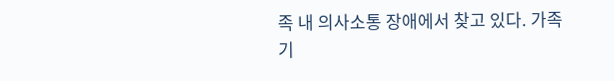족 내 의사소통 장애에서 찾고 있다. 가족 기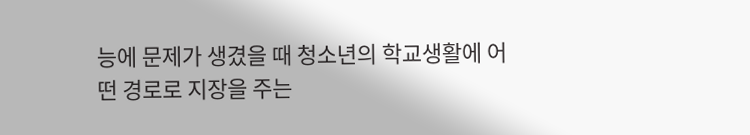능에 문제가 생겼을 때 청소년의 학교생활에 어떤 경로로 지장을 주는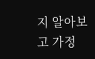지 알아보고 가정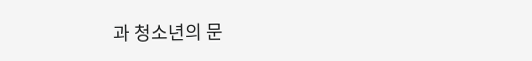과 청소년의 문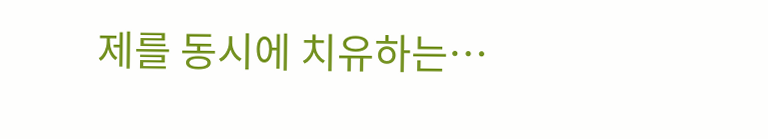제를 동시에 치유하는…